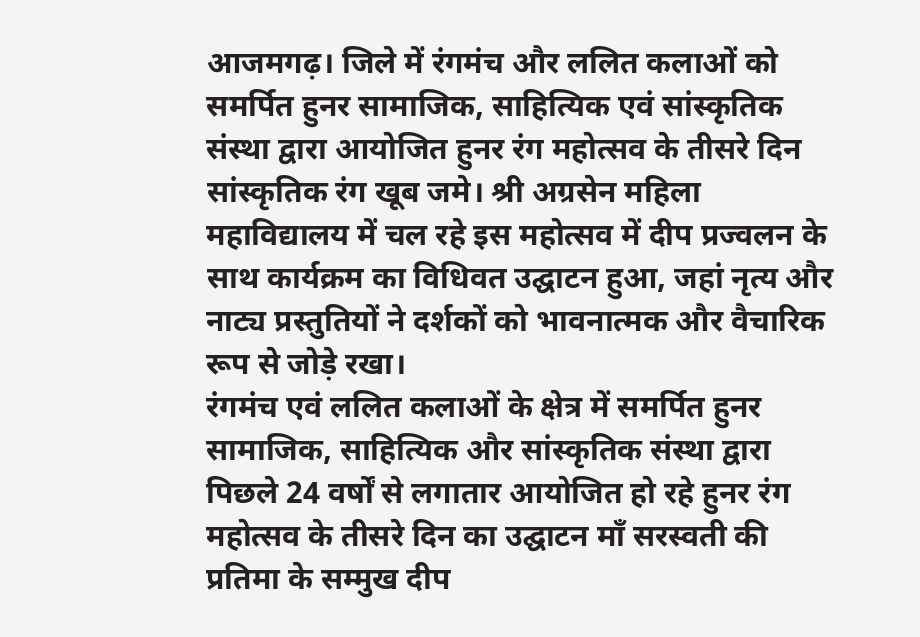आजमगढ़। जिले में रंगमंच और ललित कलाओं को समर्पित हुनर सामाजिक, साहित्यिक एवं सांस्कृतिक संस्था द्वारा आयोजित हुनर रंग महोत्सव के तीसरे दिन सांस्कृतिक रंग खूब जमे। श्री अग्रसेन महिला महाविद्यालय में चल रहे इस महोत्सव में दीप प्रज्वलन के साथ कार्यक्रम का विधिवत उद्घाटन हुआ, जहां नृत्य और नाट्य प्रस्तुतियों ने दर्शकों को भावनात्मक और वैचारिक रूप से जोड़े रखा।
रंगमंच एवं ललित कलाओं के क्षेत्र में समर्पित हुनर सामाजिक, साहित्यिक और सांस्कृतिक संस्था द्वारा पिछले 24 वर्षों से लगातार आयोजित हो रहे हुनर रंग महोत्सव के तीसरे दिन का उद्घाटन माँ सरस्वती की प्रतिमा के सम्मुख दीप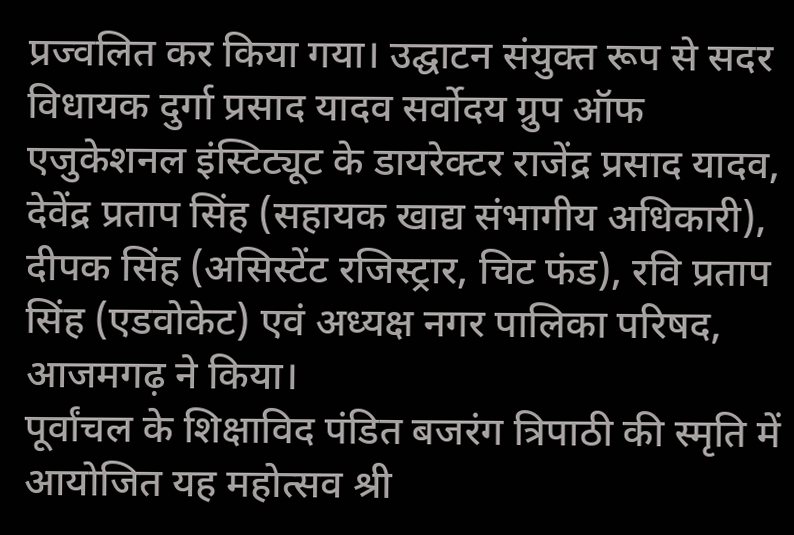प्रज्वलित कर किया गया। उद्घाटन संयुक्त रूप से सदर विधायक दुर्गा प्रसाद यादव सर्वोदय ग्रुप ऑफ एजुकेशनल इंस्टिट्यूट के डायरेक्टर राजेंद्र प्रसाद यादव, देवेंद्र प्रताप सिंह (सहायक खाद्य संभागीय अधिकारी), दीपक सिंह (असिस्टेंट रजिस्ट्रार, चिट फंड), रवि प्रताप सिंह (एडवोकेट) एवं अध्यक्ष नगर पालिका परिषद, आजमगढ़ ने किया।
पूर्वांचल के शिक्षाविद पंडित बजरंग त्रिपाठी की स्मृति में आयोजित यह महोत्सव श्री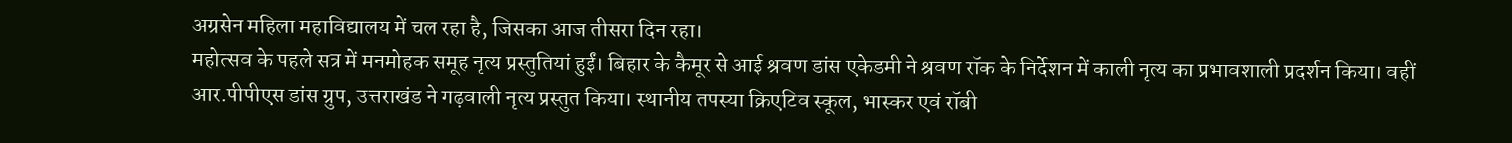अग्रसेन महिला महाविद्यालय में चल रहा है, जिसका आज तीसरा दिन रहा।
महोत्सव के पहले सत्र में मनमोहक समूह नृत्य प्रस्तुतियां हुईं। बिहार के कैमूर से आई श्रवण डांस एकेडमी ने श्रवण रॉक के निर्देशन में काली नृत्य का प्रभावशाली प्रदर्शन किया। वहीं आर.पीपीएस डांस ग्रुप, उत्तराखंड ने गढ़वाली नृत्य प्रस्तुत किया। स्थानीय तपस्या क्रिएटिव स्कूल, भास्कर एवं रॉबी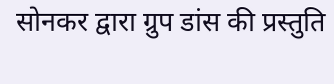सोनकर द्वारा ग्रुप डांस की प्रस्तुति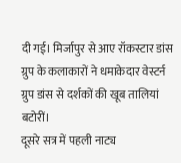दी गई। मिर्जापुर से आए रॉकस्टार डांस ग्रुप के कलाकारों ने धमाकेदार वेस्टर्न ग्रुप डांस से दर्शकों की खूब तालियां बटोरीं।
दूसरे सत्र में पहली नाट्य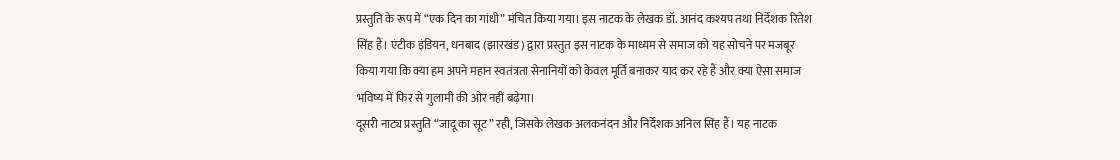प्रस्तुति के रूप में “एक दिन का गांधी” मंचित किया गया। इस नाटक के लेखक डॉ. आनंद कश्यप तथा निर्देशक रितेश सिंह हैं। एंटीक इंडियन, धनबाद (झारखंड) द्वारा प्रस्तुत इस नाटक के माध्यम से समाज को यह सोचने पर मजबूर किया गया कि क्या हम अपने महान स्वतंत्रता सेनानियों को केवल मूर्ति बनाकर याद कर रहे हैं और क्या ऐसा समाज भविष्य में फिर से गुलामी की ओर नहीं बढ़ेगा।
दूसरी नाट्य प्रस्तुति “जादू का सूट” रही, जिसके लेखक अलकनंदन और निर्देशक अनिल सिंह हैं। यह नाटक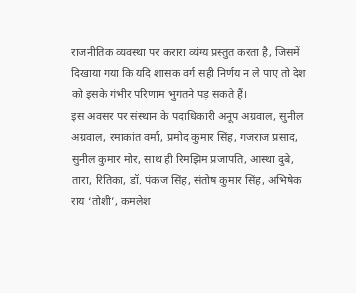राजनीतिक व्यवस्था पर करारा व्यंग्य प्रस्तुत करता है, जिसमें दिखाया गया कि यदि शासक वर्ग सही निर्णय न ले पाए तो देश को इसके गंभीर परिणाम भुगतने पड़ सकते हैं।
इस अवसर पर संस्थान के पदाधिकारी अनूप अग्रवाल, सुनील अग्रवाल, रमाकांत वर्मा, प्रमोद कुमार सिंह, गजराज प्रसाद, सुनील कुमार मोर, साथ ही रिमझिम प्रजापति, आस्था दुबे, तारा, रितिका, डॉ. पंकज सिंह, संतोष कुमार सिंह, अभिषेक राय ‘तोशी’, कमलेश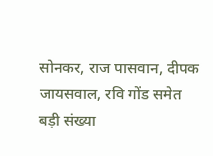सोनकर, राज पासवान, दीपक जायसवाल, रवि गोंड समेत बड़ी संख्या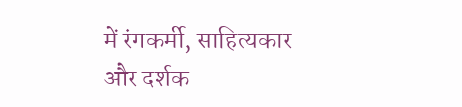में रंगकर्मी, साहित्यकार और दर्शक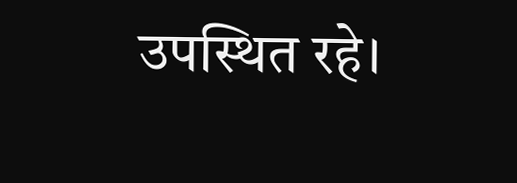उपस्थित रहे।